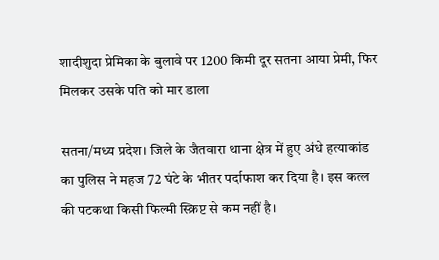शादीशुदा प्रेमिका के बुलावे पर 1200 किमी दूर सतना आया प्रेमी, फिर मिलकर उसके पति को मार डाला

सतना/मध्य प्रदेश। जिले के जैतवारा थाना क्षेत्र में हुए अंधे हत्याकांड का पुलिस ने महज 72 घंटे के भीतर पर्दाफाश कर दिया है। इस कत्ल की पटकथा किसी फिल्मी स्क्रिप्ट से कम नहीं है।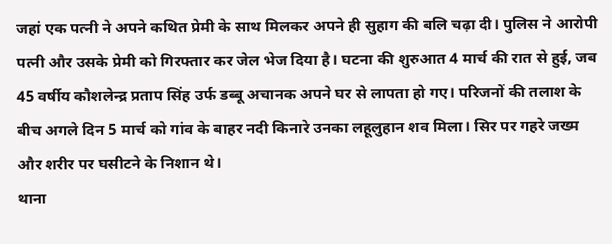जहां एक पत्नी ने अपने कथित प्रेमी के साथ मिलकर अपने ही सुहाग की बलि चढ़ा दी। पुलिस ने आरोपी पत्नी और उसके प्रेमी को गिरफ्तार कर जेल भेज दिया है। घटना की शुरुआत 4 मार्च की रात से हुई, जब 45 वर्षीय कौशलेन्द्र प्रताप सिंह उर्फ डब्बू अचानक अपने घर से लापता हो गए। परिजनों की तलाश के बीच अगले दिन 5 मार्च को गांव के बाहर नदी किनारे उनका लहूलुहान शव मिला। सिर पर गहरे जख्म और शरीर पर घसीटने के निशान थे।
थाना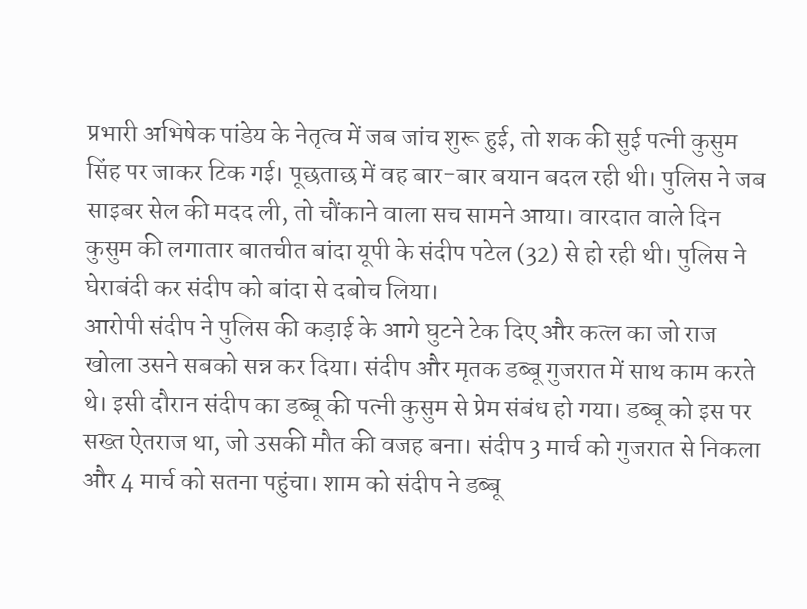प्रभारी अभिषेक पांडेय के नेतृत्व में जब जांच शुरू हुई, तो शक की सुई पत्नी कुसुम सिंह पर जाकर टिक गई। पूछताछ में वह बार-बार बयान बदल रही थी। पुलिस ने जब साइबर सेल की मदद ली, तो चौंकाने वाला सच सामने आया। वारदात वाले दिन कुसुम की लगातार बातचीत बांदा यूपी के संदीप पटेल (32) से हो रही थी। पुलिस ने घेराबंदी कर संदीप को बांदा से दबोच लिया।
आरोपी संदीप ने पुलिस की कड़ाई के आगे घुटने टेक दिए और कत्ल का जो राज खोला उसने सबको सन्न कर दिया। संदीप और मृतक डब्बू गुजरात में साथ काम करते थे। इसी दौरान संदीप का डब्बू की पत्नी कुसुम से प्रेम संबंध हो गया। डब्बू को इस पर सख्त ऐतराज था, जो उसकी मौत की वजह बना। संदीप 3 मार्च को गुजरात से निकला और 4 मार्च को सतना पहुंचा। शाम को संदीप ने डब्बू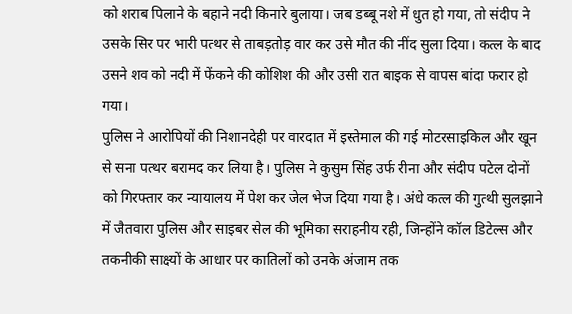को शराब पिलाने के बहाने नदी किनारे बुलाया। जब डब्बू नशे में धुत हो गया, तो संदीप ने उसके सिर पर भारी पत्थर से ताबड़तोड़ वार कर उसे मौत की नींद सुला दिया। कत्ल के बाद उसने शव को नदी में फेंकने की कोशिश की और उसी रात बाइक से वापस बांदा फरार हो गया।
पुलिस ने आरोपियों की निशानदेही पर वारदात में इस्तेमाल की गई मोटरसाइकिल और खून से सना पत्थर बरामद कर लिया है। पुलिस ने कुसुम सिंह उर्फ रीना और संदीप पटेल दोनों को गिरफ्तार कर न्यायालय में पेश कर जेल भेज दिया गया है। अंधे कत्ल की गुत्थी सुलझाने में जैतवारा पुलिस और साइबर सेल की भूमिका सराहनीय रही, जिन्होंने कॉल डिटेल्स और तकनीकी साक्ष्यों के आधार पर कातिलों को उनके अंजाम तक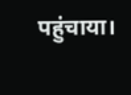पहुंचाया।